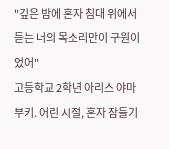"깊은 밤에 혼자 침대 위에서 듣는 너의 목소리만이 구원이었어"
고등학교 2학년 아리스 야마부키. 어린 시절, 혼자 잠들기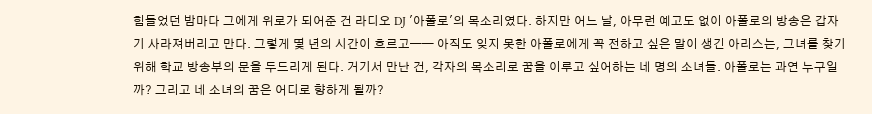힘들었던 밤마다 그에게 위로가 되어준 건 라디오 DJ '아폴로'의 목소리였다. 하지만 어느 날, 아무런 예고도 없이 아폴로의 방송은 갑자기 사라져버리고 만다. 그렇게 몇 년의 시간이 흐르고—— 아직도 잊지 못한 아폴로에게 꼭 전하고 싶은 말이 생긴 아리스는, 그녀를 찾기 위해 학교 방송부의 문을 두드리게 된다. 거기서 만난 건, 각자의 목소리로 꿈을 이루고 싶어하는 네 명의 소녀들. 아폴로는 과연 누구일까? 그리고 네 소녀의 꿈은 어디로 향하게 될까?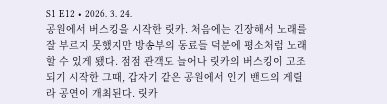S1 E12 • 2026. 3. 24.
공원에서 버스킹을 시작한 릿카. 처음에는 긴장해서 노래를 잘 부르지 못했지만 방송부의 동료들 덕분에 평소처럼 노래할 수 있게 됐다. 점점 관객도 늘어나 릿카의 버스킹이 고조되기 시작한 그때, 갑자기 같은 공원에서 인기 밴드의 게릴라 공연이 개최된다. 릿카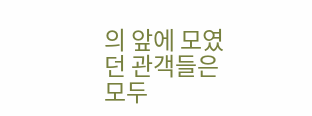의 앞에 모였던 관객들은 모두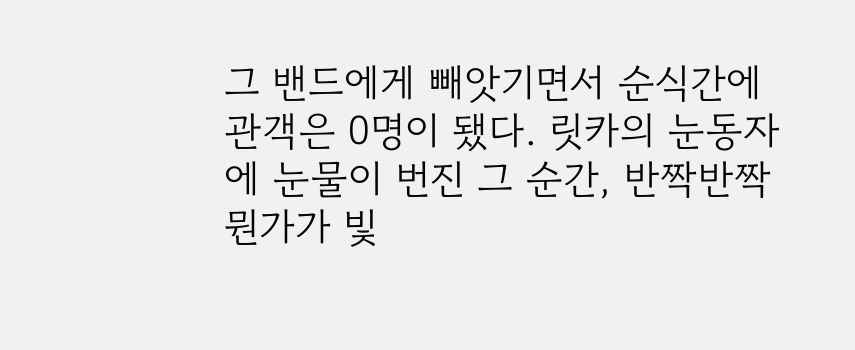그 밴드에게 빼앗기면서 순식간에 관객은 0명이 됐다. 릿카의 눈동자에 눈물이 번진 그 순간, 반짝반짝 뭔가가 빛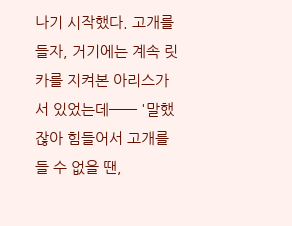나기 시작했다. 고개를 들자, 거기에는 계속 릿카를 지켜본 아리스가 서 있었는데── '말했잖아 힘들어서 고개를 들 수 없을 땐,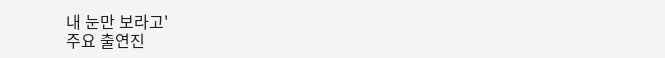내 눈만 보라고'
주요 출연진